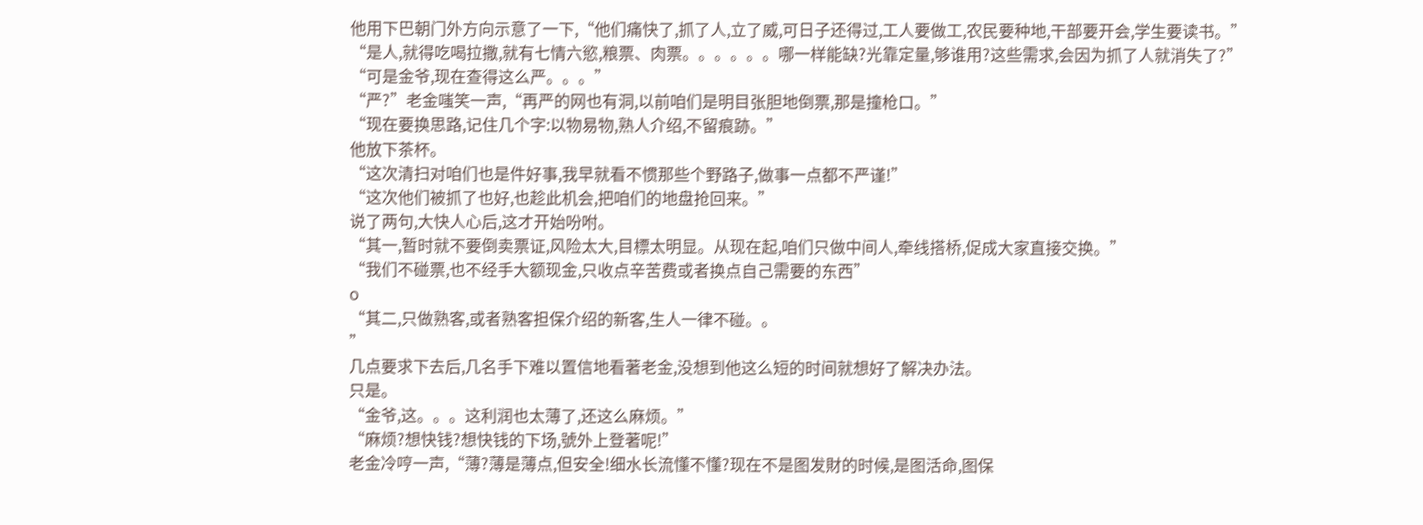他用下巴朝门外方向示意了一下,“他们痛快了,抓了人,立了威,可日子还得过,工人要做工,农民要种地,干部要开会,学生要读书。”
“是人,就得吃喝拉撒,就有七情六慾,粮票、肉票。。。。。。哪一样能缺?光靠定量,够谁用?这些需求,会因为抓了人就消失了?”
“可是金爷,现在查得这么严。。。”
“严?”老金嗤笑一声,“再严的网也有洞,以前咱们是明目张胆地倒票,那是撞枪口。”
“现在要换思路,记住几个字:以物易物,熟人介绍,不留痕跡。”
他放下茶杯。
“这次清扫对咱们也是件好事,我早就看不惯那些个野路子,做事一点都不严谨!”
“这次他们被抓了也好,也趁此机会,把咱们的地盘抢回来。”
说了两句,大快人心后,这才开始吩咐。
“其一,暂时就不要倒卖票证,风险太大,目標太明显。从现在起,咱们只做中间人,牵线搭桥,促成大家直接交换。”
“我们不碰票,也不经手大额现金,只收点辛苦费或者换点自己需要的东西”
o
“其二,只做熟客,或者熟客担保介绍的新客,生人一律不碰。。
”
几点要求下去后,几名手下难以置信地看著老金,没想到他这么短的时间就想好了解决办法。
只是。
“金爷,这。。。这利润也太薄了,还这么麻烦。”
“麻烦?想快钱?想快钱的下场,號外上登著呢!”
老金冷哼一声,“薄?薄是薄点,但安全!细水长流懂不懂?现在不是图发財的时候,是图活命,图保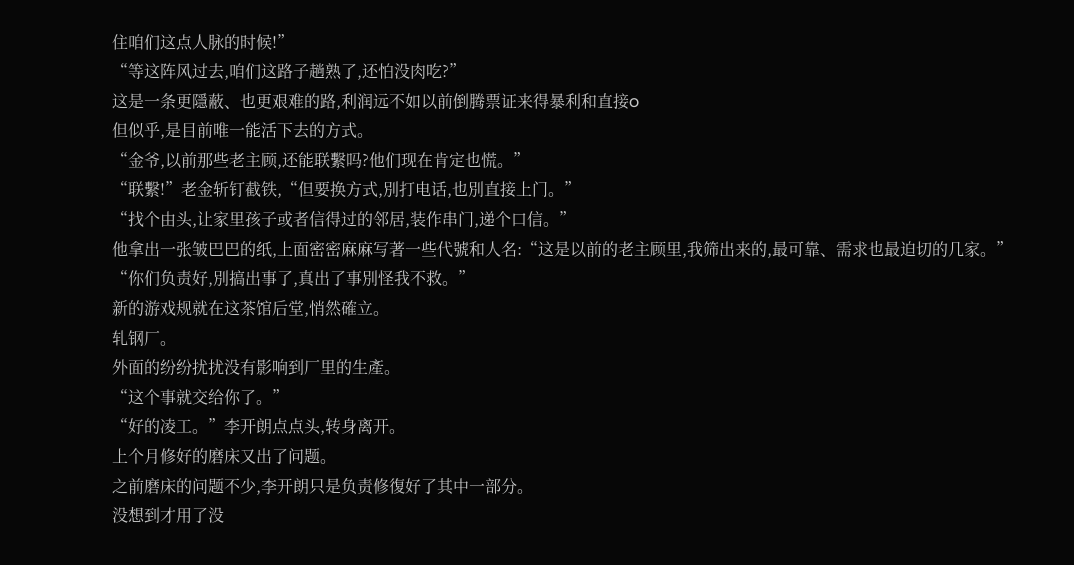住咱们这点人脉的时候!”
“等这阵风过去,咱们这路子趟熟了,还怕没肉吃?”
这是一条更隱蔽、也更艰难的路,利润远不如以前倒腾票证来得暴利和直接o
但似乎,是目前唯一能活下去的方式。
“金爷,以前那些老主顾,还能联繫吗?他们现在肯定也慌。”
“联繫!”老金斩钉截铁,“但要换方式,別打电话,也別直接上门。”
“找个由头,让家里孩子或者信得过的邻居,装作串门,递个口信。”
他拿出一张皱巴巴的纸,上面密密麻麻写著一些代號和人名:“这是以前的老主顾里,我筛出来的,最可靠、需求也最迫切的几家。”
“你们负责好,別搞出事了,真出了事別怪我不救。”
新的游戏规就在这茶馆后堂,悄然確立。
轧钢厂。
外面的纷纷扰扰没有影响到厂里的生產。
“这个事就交给你了。”
“好的凌工。”李开朗点点头,转身离开。
上个月修好的磨床又出了问题。
之前磨床的问题不少,李开朗只是负责修復好了其中一部分。
没想到才用了没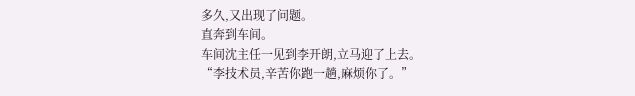多久,又出现了问题。
直奔到车间。
车间沈主任一见到李开朗,立马迎了上去。
“李技术员,辛苦你跑一趟,麻烦你了。”